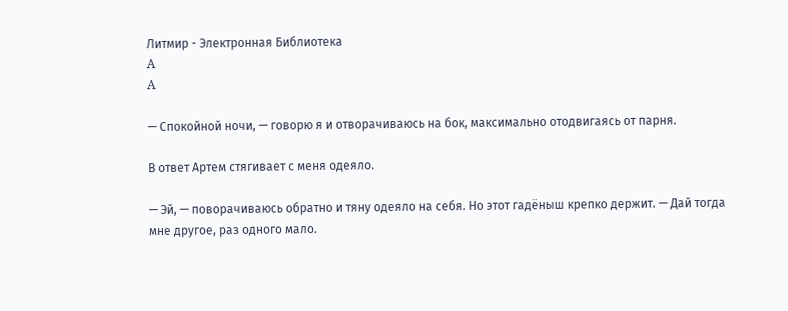Литмир - Электронная Библиотека
A
A

— Спокойной ночи, — говорю я и отворачиваюсь на бок, максимально отодвигаясь от парня.

В ответ Артем стягивает с меня одеяло.

— Эй, — поворачиваюсь обратно и тяну одеяло на себя. Но этот гадёныш крепко держит. — Дай тогда мне другое, раз одного мало.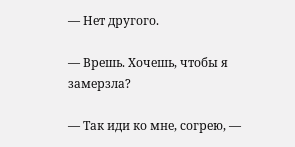— Нет другого.

— Врешь. Хочешь, чтобы я замерзла?

— Так иди ко мне, согрею, —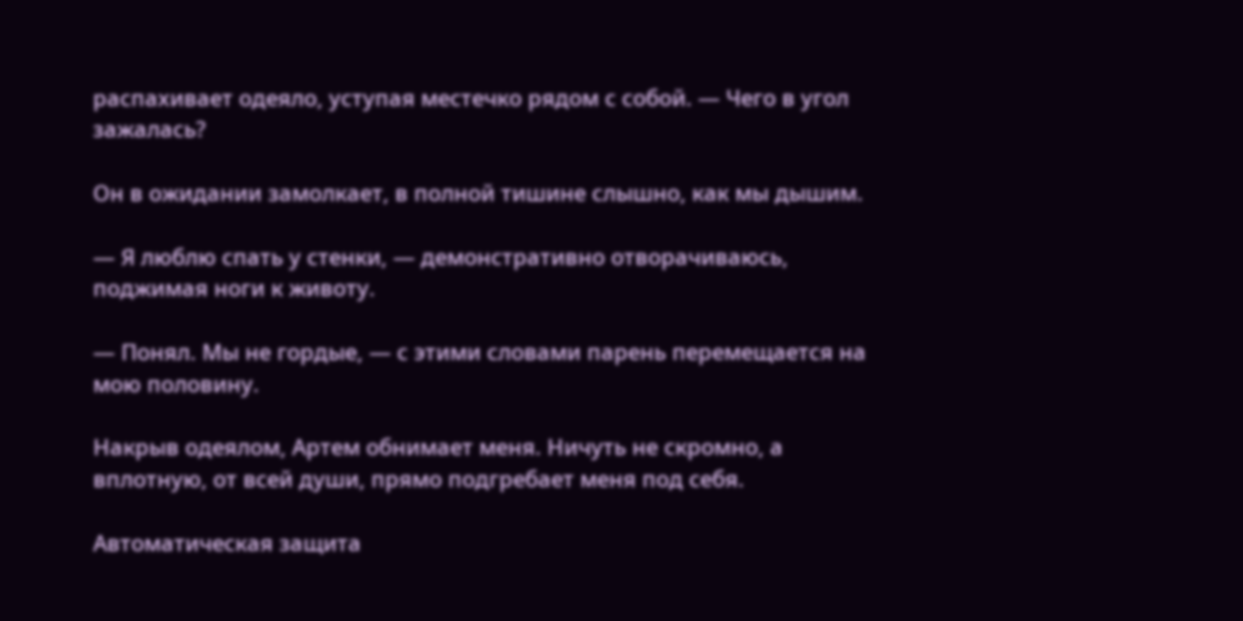распахивает одеяло, уступая местечко рядом с собой. — Чего в угол зажалась?

Он в ожидании замолкает, в полной тишине слышно, как мы дышим.

— Я люблю спать у стенки, — демонстративно отворачиваюсь, поджимая ноги к животу.

— Понял. Мы не гордые, — с этими словами парень перемещается на мою половину.

Накрыв одеялом, Артем обнимает меня. Ничуть не скромно, а вплотную, от всей души, прямо подгребает меня под себя.

Автоматическая защита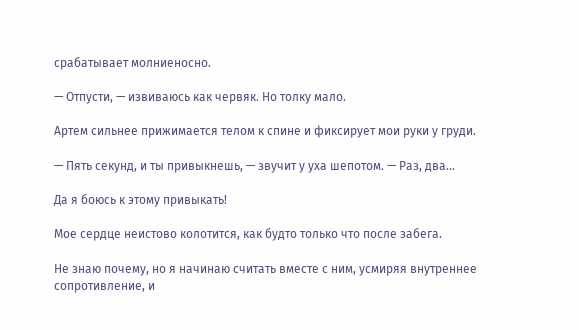срабатывает молниеносно.

— Отпусти, — извиваюсь как червяк. Но толку мало.

Артем сильнее прижимается телом к спине и фиксирует мои руки у груди.

— Пять секунд, и ты привыкнешь, — звучит у уха шепотом. — Раз, два…

Да я боюсь к этому привыкать!

Мое сердце неистово колотится, как будто только что после забега.

Не знаю почему, но я начинаю считать вместе с ним, усмиряя внутреннее сопротивление, и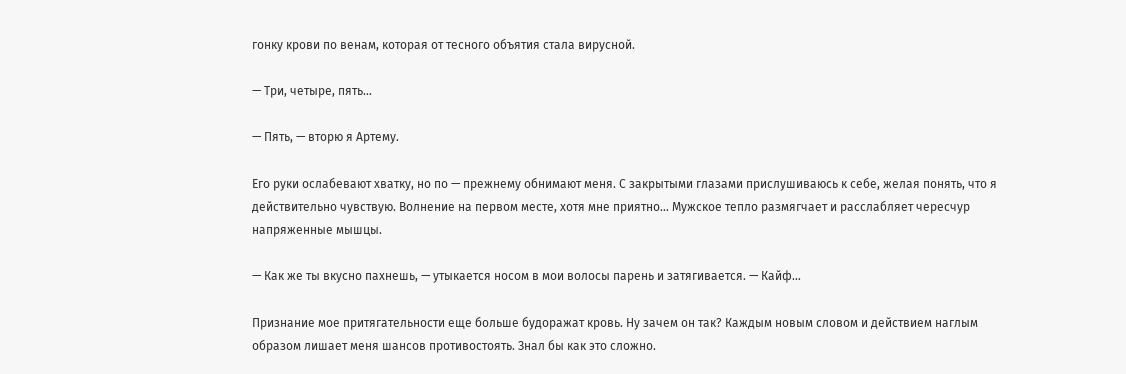гонку крови по венам, которая от тесного объятия стала вирусной.

— Три, четыре, пять…

— Пять, — вторю я Артему.

Его руки ослабевают хватку, но по — прежнему обнимают меня. С закрытыми глазами прислушиваюсь к себе, желая понять, что я действительно чувствую. Волнение на первом месте, хотя мне приятно… Мужское тепло размягчает и расслабляет чересчур напряженные мышцы.

— Как же ты вкусно пахнешь, — утыкается носом в мои волосы парень и затягивается. — Кайф…

Признание мое притягательности еще больше будоражат кровь. Ну зачем он так? Каждым новым словом и действием наглым образом лишает меня шансов противостоять. Знал бы как это сложно.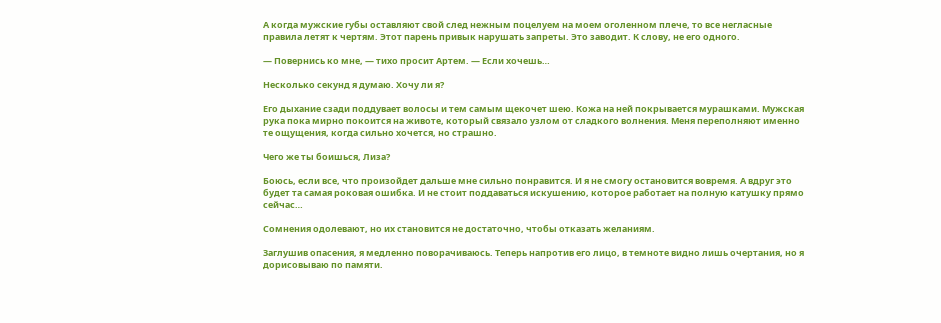А когда мужские губы оставляют свой след нежным поцелуем на моем оголенном плече, то все негласные правила летят к чертям. Этот парень привык нарушать запреты. Это заводит. К слову, не его одного.

— Повернись ко мне, — тихо просит Артем. — Если хочешь…

Несколько секунд я думаю. Хочу ли я?

Его дыхание сзади поддувает волосы и тем самым щекочет шею. Кожа на ней покрывается мурашками. Мужская рука пока мирно покоится на животе, который связало узлом от сладкого волнения. Меня переполняют именно те ощущения, когда сильно хочется, но страшно.

Чего же ты боишься, Лиза?

Боюсь, если все, что произойдет дальше мне сильно понравится. И я не смогу остановится вовремя. А вдруг это будет та самая роковая ошибка. И не стоит поддаваться искушению, которое работает на полную катушку прямо сейчас…

Сомнения одолевают, но их становится не достаточно, чтобы отказать желаниям.

Заглушив опасения, я медленно поворачиваюсь. Теперь напротив его лицо, в темноте видно лишь очертания, но я дорисовываю по памяти.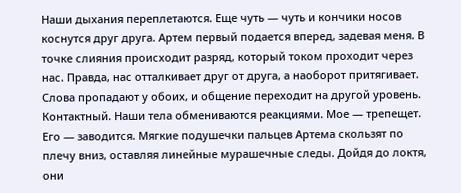Наши дыхания переплетаются. Еще чуть — чуть и кончики носов коснутся друг друга. Артем первый подается вперед, задевая меня. В точке слияния происходит разряд, который током проходит через нас. Правда, нас отталкивает друг от друга, а наоборот притягивает. Слова пропадают у обоих, и общение переходит на другой уровень. Контактный. Наши тела обмениваются реакциями. Мое — трепещет. Его — заводится. Мягкие подушечки пальцев Артема скользят по плечу вниз, оставляя линейные мурашечные следы. Дойдя до локтя, они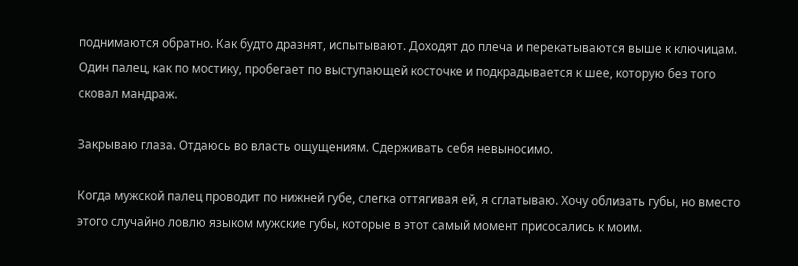поднимаются обратно. Как будто дразнят, испытывают. Доходят до плеча и перекатываются выше к ключицам. Один палец, как по мостику, пробегает по выступающей косточке и подкрадывается к шее, которую без того сковал мандраж.

Закрываю глаза. Отдаюсь во власть ощущениям. Сдерживать себя невыносимо.

Когда мужской палец проводит по нижней губе, слегка оттягивая ей, я сглатываю. Хочу облизать губы, но вместо этого случайно ловлю языком мужские губы, которые в этот самый момент присосались к моим.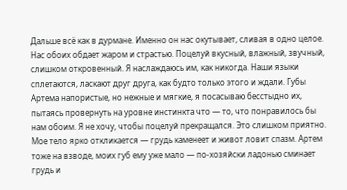Дальше всё как в дурмане. Именно он нас окутывает, сливая в одно целое. Нас обоих обдает жаром и страстью. Поцелуй вкусный, влажный, звучный, слишком откровенный. Я наслаждаюсь им, как никогда. Наши языки сплетаются, ласкают друг друга, как будто только этого и ждали. Губы Артема напористые, но нежные и мягкие, я посасываю бесстыдно их, пытаясь провернуть на уровне инстинкта что — то, что понравилось бы нам обоим. Я не хочу, чтобы поцелуй прекращался. Это слишком приятно. Мое тело ярко откликается — грудь каменеет и живот ловит спазм. Артем тоже на взводе, моих губ ему уже мало — по-хозяйски ладонью сминает грудь и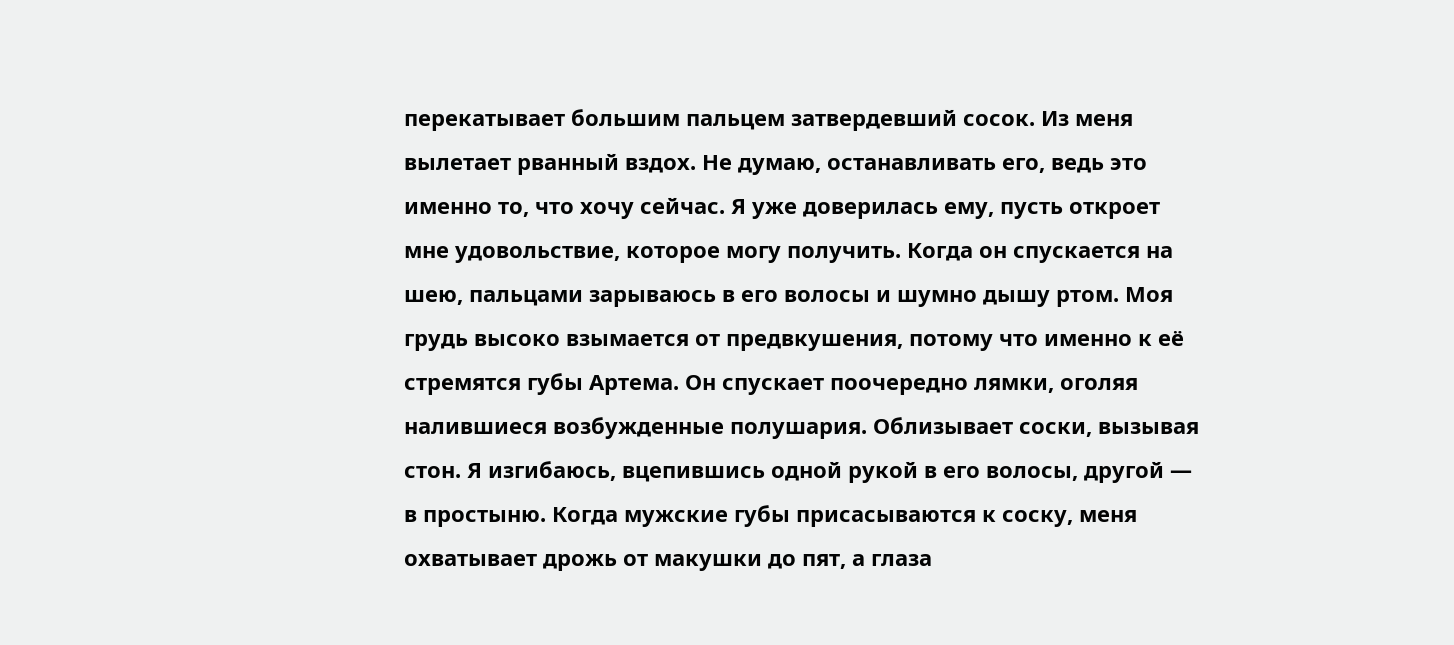перекатывает большим пальцем затвердевший сосок. Из меня вылетает рванный вздох. Не думаю, останавливать его, ведь это именно то, что хочу сейчас. Я уже доверилась ему, пусть откроет мне удовольствие, которое могу получить. Когда он спускается на шею, пальцами зарываюсь в его волосы и шумно дышу ртом. Моя грудь высоко взымается от предвкушения, потому что именно к её стремятся губы Артема. Он спускает поочередно лямки, оголяя налившиеся возбужденные полушария. Облизывает соски, вызывая стон. Я изгибаюсь, вцепившись одной рукой в его волосы, другой — в простыню. Когда мужские губы присасываются к соску, меня охватывает дрожь от макушки до пят, а глаза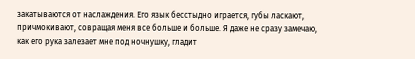закатываются от наслаждения. Его язык бесстыдно играется, губы ласкают, причмокивают, совращая меня все больше и больше. Я даже не сразу замечаю, как его рука залезает мне под ночнушку, гладит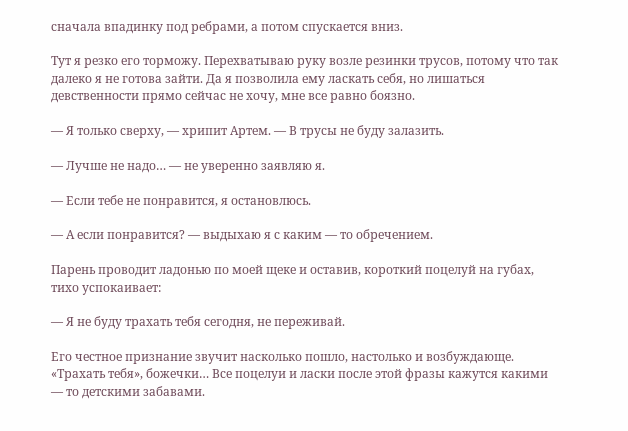сначала впадинку под ребрами, а потом спускается вниз.

Тут я резко его торможу. Перехватываю руку возле резинки трусов, потому что так далеко я не готова зайти. Да я позволила ему ласкать себя, но лишаться девственности прямо сейчас не хочу, мне все равно боязно.

— Я только сверху, — хрипит Артем. — В трусы не буду залазить.

— Лучше не надо… — не уверенно заявляю я.

— Если тебе не понравится, я остановлюсь.

— А если понравится? — выдыхаю я с каким — то обречением.

Парень проводит ладонью по моей щеке и оставив, короткий поцелуй на губах, тихо успокаивает:

— Я не буду трахать тебя сегодня, не переживай.

Его честное признание звучит насколько пошло, настолько и возбуждающе. «Трахать тебя», божечки… Все поцелуи и ласки после этой фразы кажутся какими — то детскими забавами.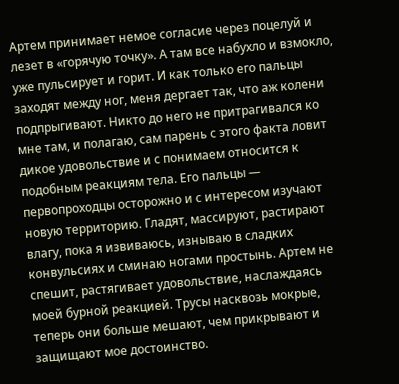Артем принимает немое согласие через поцелуй и лезет в «горячую точку». А там все набухло и взмокло, уже пульсирует и горит. И как только его пальцы заходят между ног, меня дергает так, что аж колени подпрыгивают. Никто до него не притрагивался ко мне там, и полагаю, сам парень с этого факта ловит дикое удовольствие и с понимаем относится к подобным реакциям тела. Его пальцы — первопроходцы осторожно и с интересом изучают новую территорию. Гладят, массируют, растирают влагу, пока я извиваюсь, изнываю в сладких конвульсиях и сминаю ногами простынь. Артем не спешит, растягивает удовольствие, наслаждаясь моей бурной реакцией. Трусы насквозь мокрые, теперь они больше мешают, чем прикрывают и защищают мое достоинство.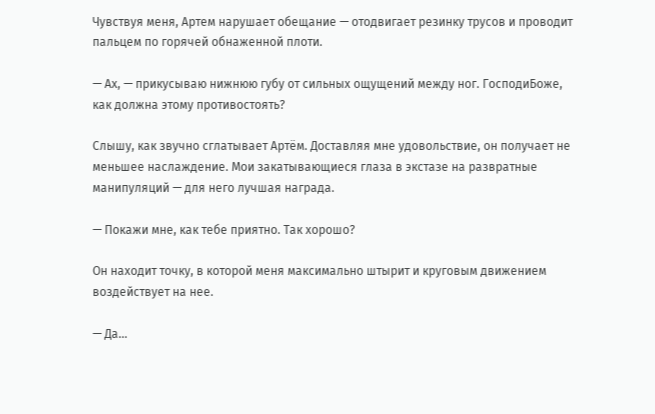Чувствуя меня, Артем нарушает обещание — отодвигает резинку трусов и проводит пальцем по горячей обнаженной плоти.

— Ах, — прикусываю нижнюю губу от сильных ощущений между ног. ГосподиБоже, как должна этому противостоять?

Слышу, как звучно сглатывает Артём. Доставляя мне удовольствие, он получает не меньшее наслаждение. Мои закатывающиеся глаза в экстазе на развратные манипуляций — для него лучшая награда.

— Покажи мне, как тебе приятно. Так хорошо?

Он находит точку, в которой меня максимально штырит и круговым движением воздействует на нее.

— Да…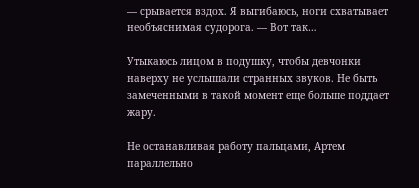— срывается вздох. Я выгибаюсь, ноги схватывает необъяснимая судорога. — Вот так…

Утыкаюсь лицом в подушку, чтобы девчонки наверху не услышали странных звуков. Не быть замеченными в такой момент еще больше поддает жару.

Не останавливая работу пальцами, Артем параллельно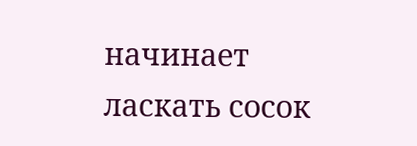начинает ласкать сосок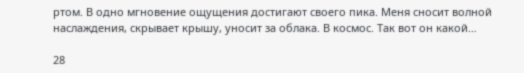ртом. В одно мгновение ощущения достигают своего пика. Меня сносит волной наслаждения, скрывает крышу, уносит за облака. В космос. Так вот он какой…

28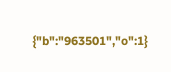{"b":"963501","o":1}